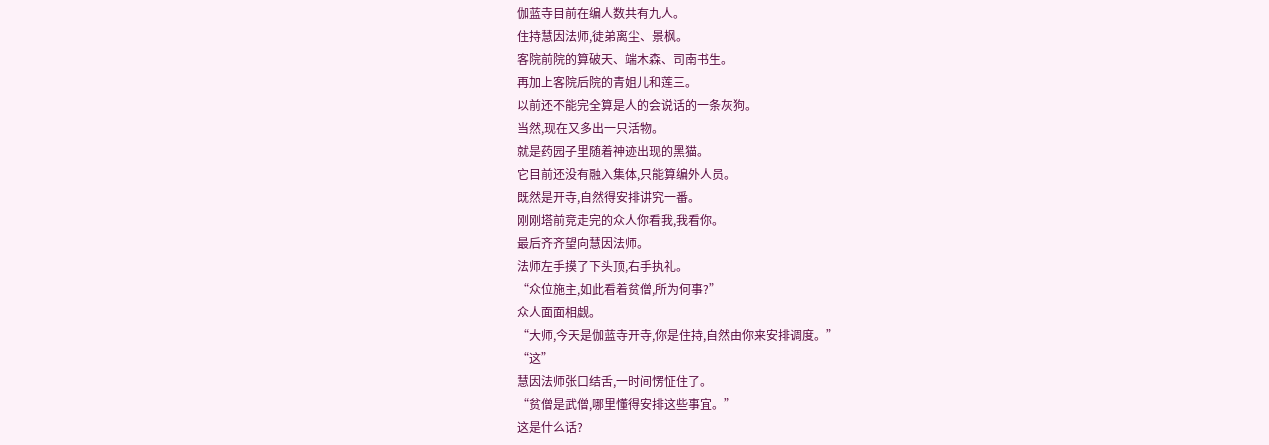伽蓝寺目前在编人数共有九人。
住持慧因法师,徒弟离尘、景枫。
客院前院的算破天、端木森、司南书生。
再加上客院后院的青姐儿和莲三。
以前还不能完全算是人的会说话的一条灰狗。
当然,现在又多出一只活物。
就是药园子里随着神迹出现的黑猫。
它目前还没有融入集体,只能算编外人员。
既然是开寺,自然得安排讲究一番。
刚刚塔前竞走完的众人你看我,我看你。
最后齐齐望向慧因法师。
法师左手摸了下头顶,右手执礼。
“众位施主,如此看着贫僧,所为何事?”
众人面面相觑。
“大师,今天是伽蓝寺开寺,你是住持,自然由你来安排调度。”
“这”
慧因法师张口结舌,一时间愣怔住了。
“贫僧是武僧,哪里懂得安排这些事宜。”
这是什么话?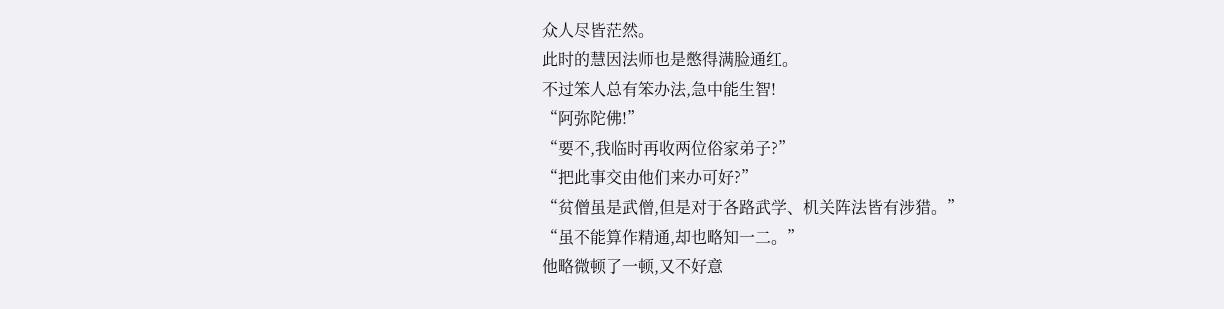众人尽皆茫然。
此时的慧因法师也是憋得满脸通红。
不过笨人总有笨办法,急中能生智!
“阿弥陀佛!”
“要不,我临时再收两位俗家弟子?”
“把此事交由他们来办可好?”
“贫僧虽是武僧,但是对于各路武学、机关阵法皆有涉猎。”
“虽不能算作精通,却也略知一二。”
他略微顿了一顿,又不好意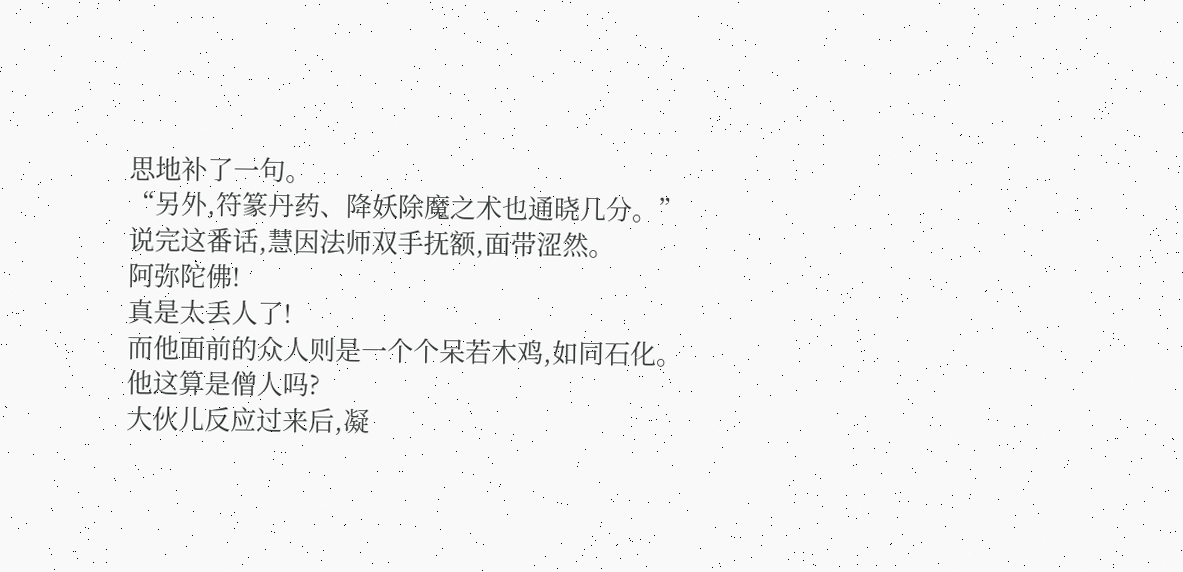思地补了一句。
“另外,符篆丹药、降妖除魔之术也通晓几分。”
说完这番话,慧因法师双手抚额,面带涩然。
阿弥陀佛!
真是太丢人了!
而他面前的众人则是一个个呆若木鸡,如同石化。
他这算是僧人吗?
大伙儿反应过来后,凝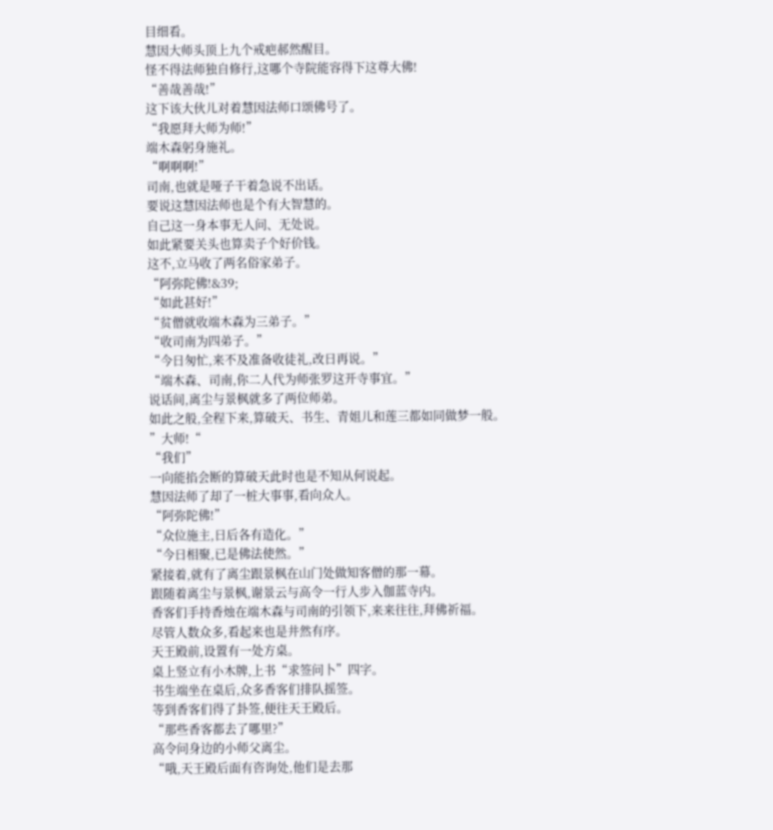目细看。
慧因大师头顶上九个戒疤郝然醒目。
怪不得法师独自修行,这哪个寺院能容得下这尊大佛!
“善哉善哉!”
这下该大伙儿对着慧因法师口颂佛号了。
“我愿拜大师为师!”
端木森躬身施礼。
“啊啊啊!”
司南,也就是哑子干着急说不出话。
要说这慧因法师也是个有大智慧的。
自己这一身本事无人问、无处说。
如此紧要关头也算卖子个好价钱。
这不,立马收了两名俗家弟子。
“阿弥陀佛!&39;
“如此甚好!”
“贫僧就收端木森为三弟子。”
“收司南为四弟子。”
“今日匆忙,来不及准备收徒礼,改日再说。”
“端木森、司南,你二人代为师张罗这开寺事宜。”
说话间,离尘与景枫就多了两位师弟。
如此之般,全程下来,算破天、书生、青姐儿和莲三都如同做梦一般。
”大师!“
“我们”
一向能掐会断的算破天此时也是不知从何说起。
慧因法师了却了一桩大事事,看向众人。
“阿弥陀佛!”
“众位施主,日后各有造化。”
“今日相聚,已是佛法使然。”
紧接着,就有了离尘跟景枫在山门处做知客僧的那一幕。
跟随着离尘与景枫,谢景云与高令一行人步入伽蓝寺内。
香客们手持香烛在端木森与司南的引领下,来来往往,拜佛祈福。
尽管人数众多,看起来也是井然有序。
天王殿前,设置有一处方桌。
桌上竖立有小木牌,上书“求签问卜”四字。
书生端坐在桌后,众多香客们排队摇签。
等到香客们得了卦签,便往天王殿后。
“那些香客都去了哪里?”
高令问身边的小师父离尘。
“哦,天王殿后面有咨询处,他们是去那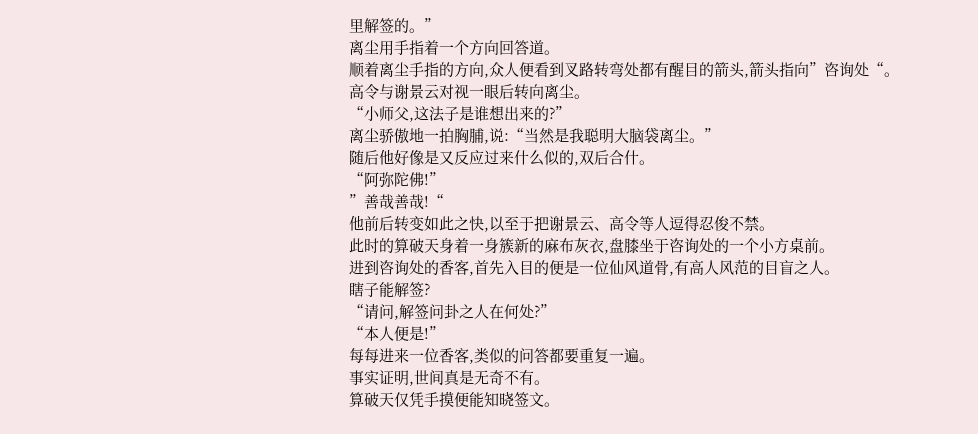里解签的。”
离尘用手指着一个方向回答道。
顺着离尘手指的方向,众人便看到叉路转弯处都有醒目的箭头,箭头指向”咨询处“。
高令与谢景云对视一眼后转向离尘。
“小师父,这法子是谁想出来的?”
离尘骄傲地一拍胸脯,说:“当然是我聪明大脑袋离尘。”
随后他好像是又反应过来什么似的,双后合什。
“阿弥陀佛!”
”善哉善哉!“
他前后转变如此之快,以至于把谢景云、高令等人逗得忍俊不禁。
此时的算破天身着一身簇新的麻布灰衣,盘膝坐于咨询处的一个小方桌前。
进到咨询处的香客,首先入目的便是一位仙风道骨,有高人风范的目盲之人。
瞎子能解签?
“请问,解签问卦之人在何处?”
“本人便是!”
每每进来一位香客,类似的问答都要重复一遍。
事实证明,世间真是无奇不有。
算破天仅凭手摸便能知晓签文。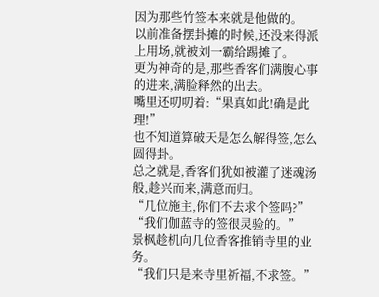因为那些竹签本来就是他做的。
以前准备摆卦摊的时候,还没来得派上用场,就被刘一霸给踢摊了。
更为神奇的是,那些香客们满腹心事的进来,满脸释然的出去。
嘴里还叨叨着:“果真如此!确是此理!”
也不知道算破天是怎么解得签,怎么圆得卦。
总之就是,香客们犹如被灌了迷魂汤般,趁兴而来,满意而归。
“几位施主,你们不去求个签吗?”
“我们伽蓝寺的签很灵验的。”
景枫趁机向几位香客推销寺里的业务。
“我们只是来寺里祈福,不求签。”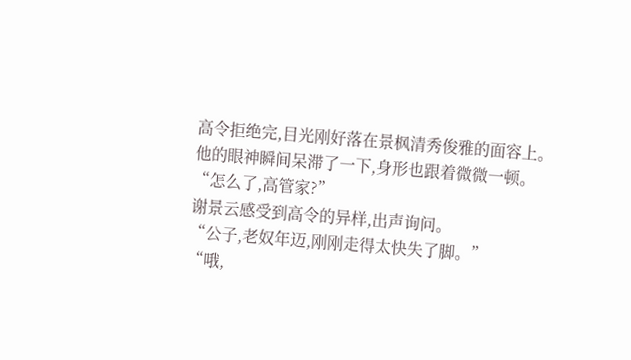高令拒绝完,目光刚好落在景枫清秀俊雅的面容上。
他的眼神瞬间呆滞了一下,身形也跟着微微一顿。
“怎么了,高管家?”
谢景云感受到高令的异样,出声询问。
“公子,老奴年迈,刚刚走得太快失了脚。”
“哦,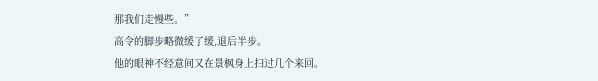那我们走慢些。”
高令的脚步略微缓了缓,退后半步。
他的眼神不经意间又在景枫身上扫过几个来回。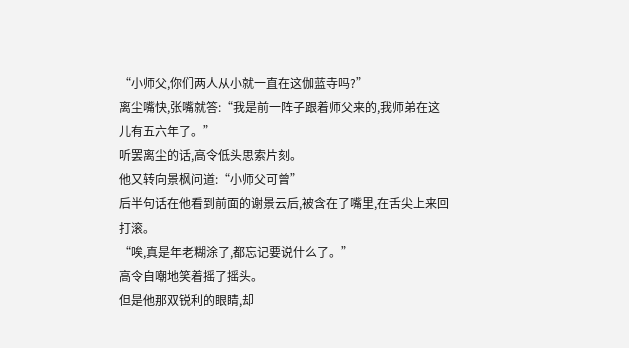“小师父,你们两人从小就一直在这伽蓝寺吗?”
离尘嘴快,张嘴就答:“我是前一阵子跟着师父来的,我师弟在这儿有五六年了。”
听罢离尘的话,高令低头思索片刻。
他又转向景枫问道:“小师父可曾”
后半句话在他看到前面的谢景云后,被含在了嘴里,在舌尖上来回打滚。
“唉,真是年老糊涂了,都忘记要说什么了。”
高令自嘲地笑着摇了摇头。
但是他那双锐利的眼睛,却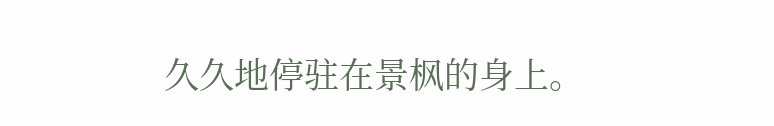久久地停驻在景枫的身上。